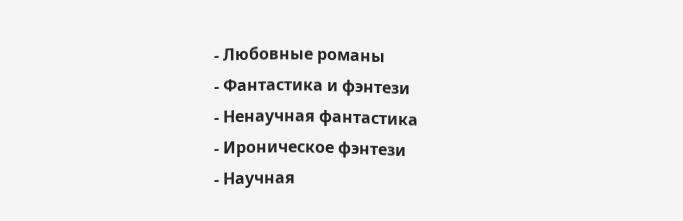- Любовные романы
- Фантастика и фэнтези
- Ненаучная фантастика
- Ироническое фэнтези
- Научная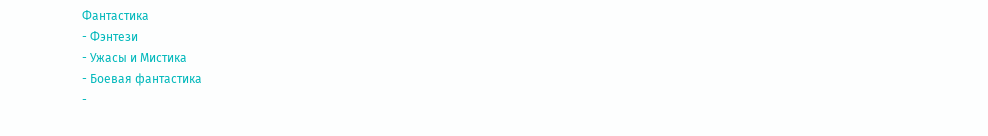Фантастика
- Фэнтези
- Ужасы и Мистика
- Боевая фантастика
-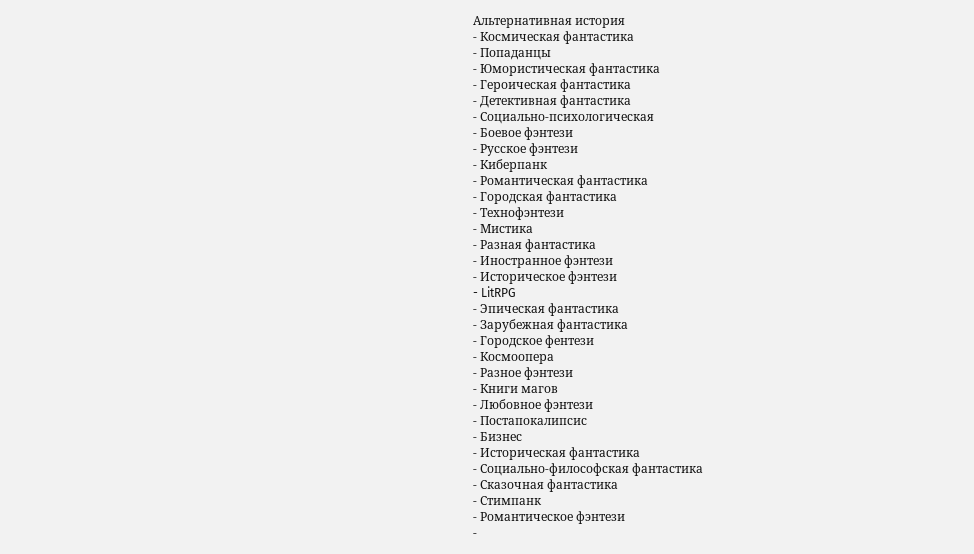Альтернативная история
- Космическая фантастика
- Попаданцы
- Юмористическая фантастика
- Героическая фантастика
- Детективная фантастика
- Социально-психологическая
- Боевое фэнтези
- Русское фэнтези
- Киберпанк
- Романтическая фантастика
- Городская фантастика
- Технофэнтези
- Мистика
- Разная фантастика
- Иностранное фэнтези
- Историческое фэнтези
- LitRPG
- Эпическая фантастика
- Зарубежная фантастика
- Городское фентези
- Космоопера
- Разное фэнтези
- Книги магов
- Любовное фэнтези
- Постапокалипсис
- Бизнес
- Историческая фантастика
- Социально-философская фантастика
- Сказочная фантастика
- Стимпанк
- Романтическое фэнтези
-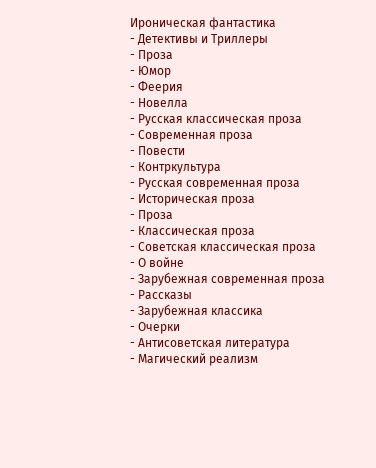Ироническая фантастика
- Детективы и Триллеры
- Проза
- Юмор
- Феерия
- Новелла
- Русская классическая проза
- Современная проза
- Повести
- Контркультура
- Русская современная проза
- Историческая проза
- Проза
- Классическая проза
- Советская классическая проза
- О войне
- Зарубежная современная проза
- Рассказы
- Зарубежная классика
- Очерки
- Антисоветская литература
- Магический реализм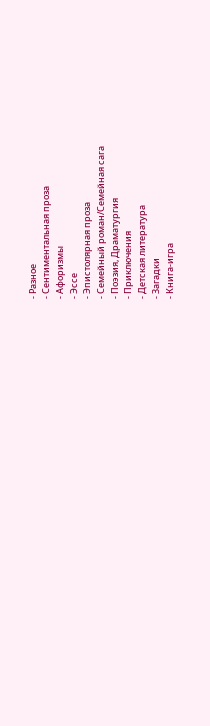- Разное
- Сентиментальная проза
- Афоризмы
- Эссе
- Эпистолярная проза
- Семейный роман/Семейная сага
- Поэзия, Драматургия
- Приключения
- Детская литература
- Загадки
- Книга-игра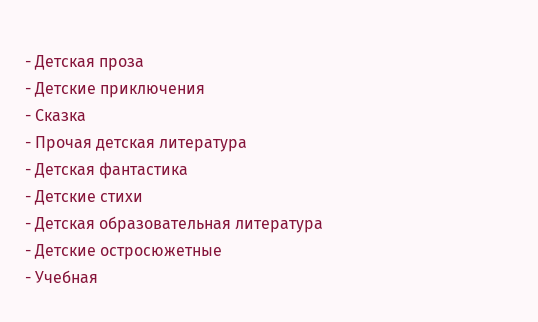- Детская проза
- Детские приключения
- Сказка
- Прочая детская литература
- Детская фантастика
- Детские стихи
- Детская образовательная литература
- Детские остросюжетные
- Учебная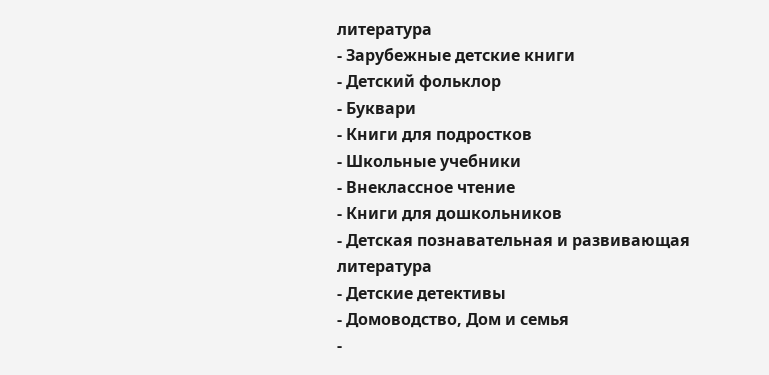литература
- Зарубежные детские книги
- Детский фольклор
- Буквари
- Книги для подростков
- Школьные учебники
- Внеклассное чтение
- Книги для дошкольников
- Детская познавательная и развивающая литература
- Детские детективы
- Домоводство, Дом и семья
-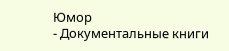Юмор
- Документальные книги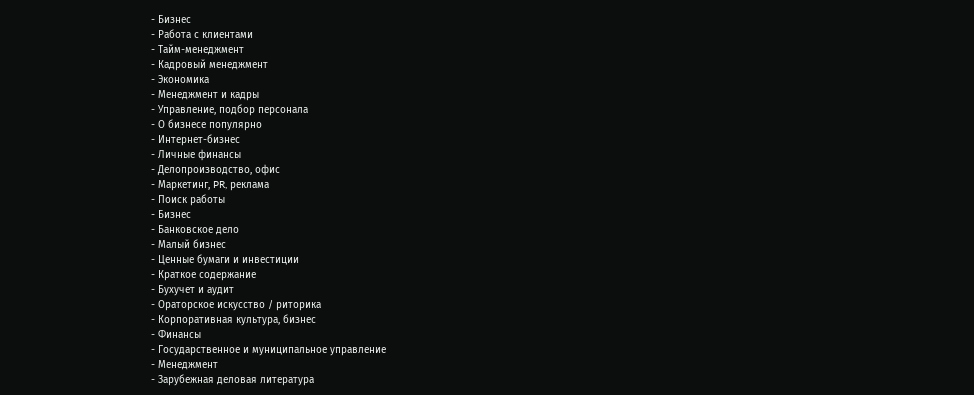- Бизнес
- Работа с клиентами
- Тайм-менеджмент
- Кадровый менеджмент
- Экономика
- Менеджмент и кадры
- Управление, подбор персонала
- О бизнесе популярно
- Интернет-бизнес
- Личные финансы
- Делопроизводство, офис
- Маркетинг, PR, реклама
- Поиск работы
- Бизнес
- Банковское дело
- Малый бизнес
- Ценные бумаги и инвестиции
- Краткое содержание
- Бухучет и аудит
- Ораторское искусство / риторика
- Корпоративная культура, бизнес
- Финансы
- Государственное и муниципальное управление
- Менеджмент
- Зарубежная деловая литература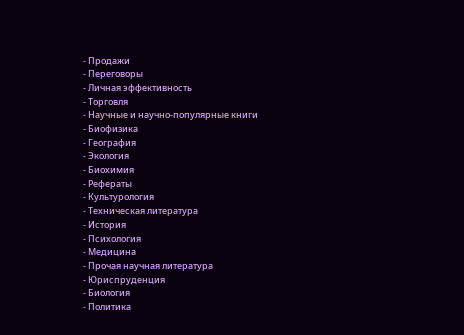- Продажи
- Переговоры
- Личная эффективность
- Торговля
- Научные и научно-популярные книги
- Биофизика
- География
- Экология
- Биохимия
- Рефераты
- Культурология
- Техническая литература
- История
- Психология
- Медицина
- Прочая научная литература
- Юриспруденция
- Биология
- Политика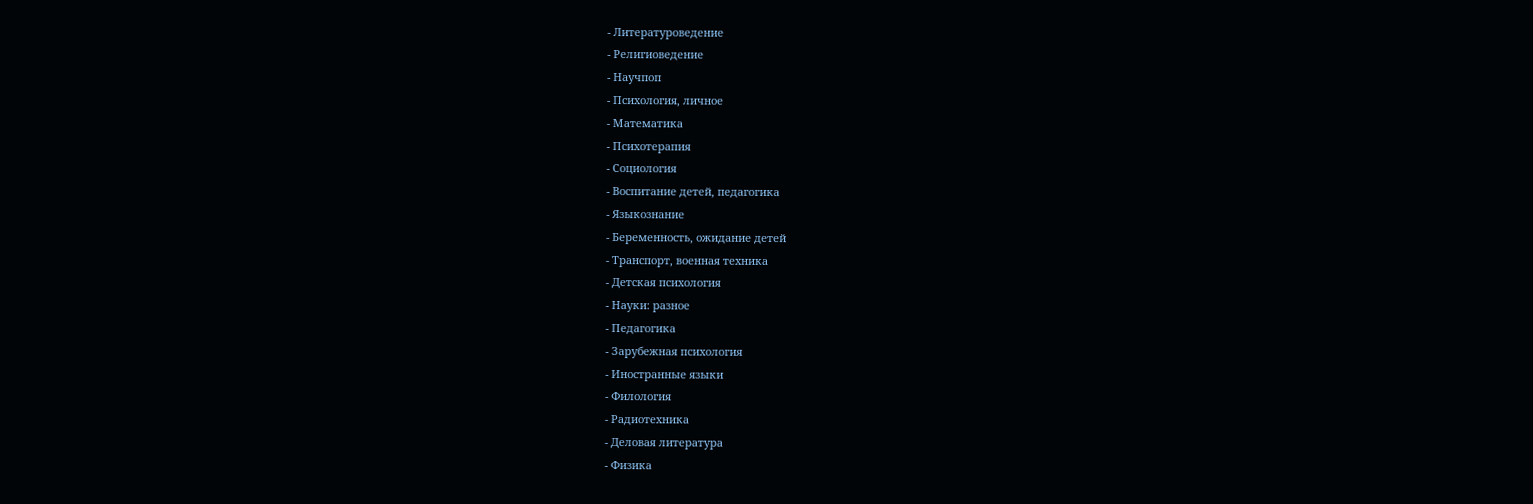- Литературоведение
- Религиоведение
- Научпоп
- Психология, личное
- Математика
- Психотерапия
- Социология
- Воспитание детей, педагогика
- Языкознание
- Беременность, ожидание детей
- Транспорт, военная техника
- Детская психология
- Науки: разное
- Педагогика
- Зарубежная психология
- Иностранные языки
- Филология
- Радиотехника
- Деловая литература
- Физика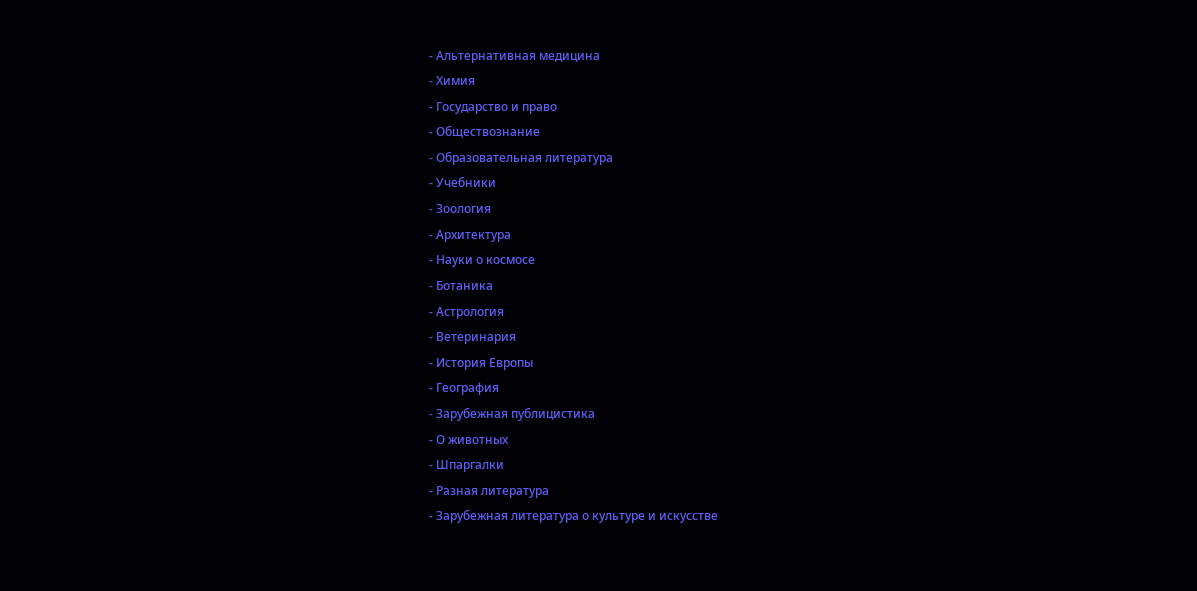- Альтернативная медицина
- Химия
- Государство и право
- Обществознание
- Образовательная литература
- Учебники
- Зоология
- Архитектура
- Науки о космосе
- Ботаника
- Астрология
- Ветеринария
- История Европы
- География
- Зарубежная публицистика
- О животных
- Шпаргалки
- Разная литература
- Зарубежная литература о культуре и искусстве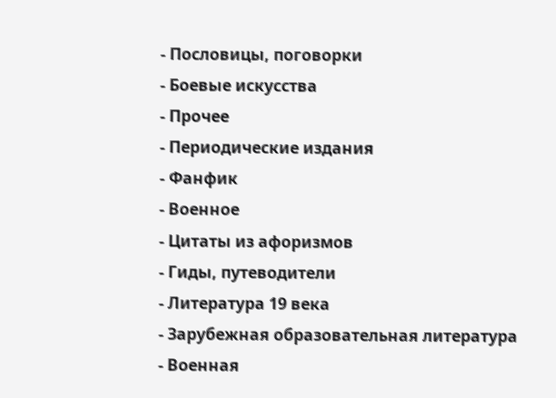- Пословицы, поговорки
- Боевые искусства
- Прочее
- Периодические издания
- Фанфик
- Военное
- Цитаты из афоризмов
- Гиды, путеводители
- Литература 19 века
- Зарубежная образовательная литература
- Военная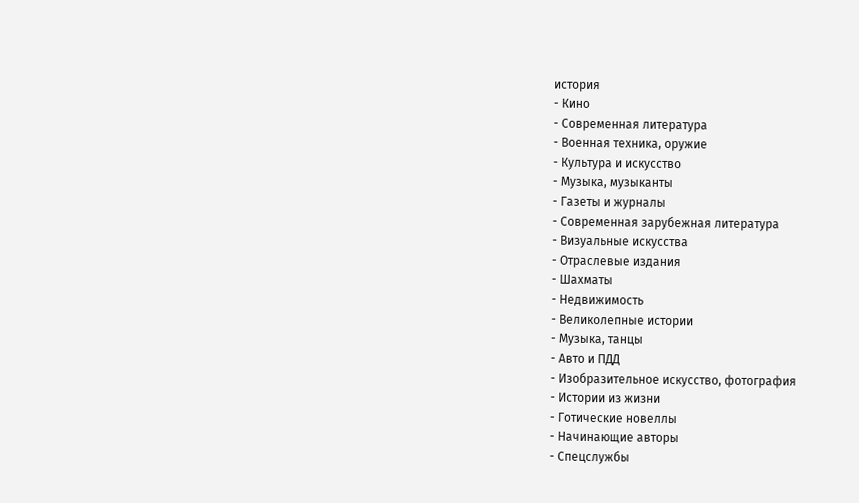история
- Кино
- Современная литература
- Военная техника, оружие
- Культура и искусство
- Музыка, музыканты
- Газеты и журналы
- Современная зарубежная литература
- Визуальные искусства
- Отраслевые издания
- Шахматы
- Недвижимость
- Великолепные истории
- Музыка, танцы
- Авто и ПДД
- Изобразительное искусство, фотография
- Истории из жизни
- Готические новеллы
- Начинающие авторы
- Спецслужбы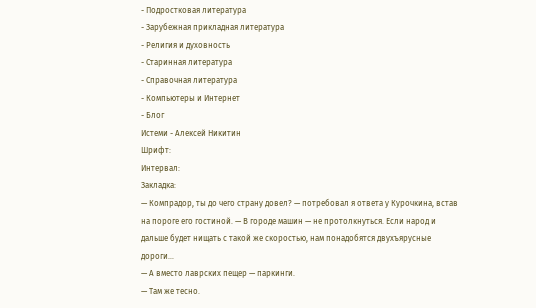- Подростковая литература
- Зарубежная прикладная литература
- Религия и духовность
- Старинная литература
- Справочная литература
- Компьютеры и Интернет
- Блог
Истеми - Алексей Никитин
Шрифт:
Интервал:
Закладка:
— Компрадор, ты до чего страну довел? — потребовал я ответа у Курочкина, встав на пороге его гостиной. — В городе машин — не протолкнуться. Если народ и дальше будет нищать с такой же скоростью, нам понадобятся двухъярусные дороги…
— А вместо лаврских пещер — паркинги.
— Там же тесно.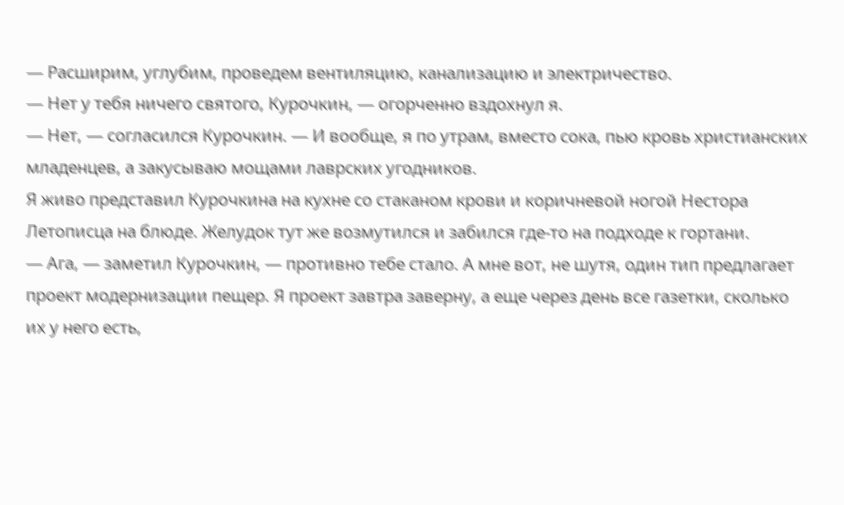— Расширим, углубим, проведем вентиляцию, канализацию и электричество.
— Нет у тебя ничего святого, Курочкин, — огорченно вздохнул я.
— Нет, — согласился Курочкин. — И вообще, я по утрам, вместо сока, пью кровь христианских младенцев, а закусываю мощами лаврских угодников.
Я живо представил Курочкина на кухне со стаканом крови и коричневой ногой Нестора Летописца на блюде. Желудок тут же возмутился и забился где-то на подходе к гортани.
— Ага, — заметил Курочкин, — противно тебе стало. А мне вот, не шутя, один тип предлагает проект модернизации пещер. Я проект завтра заверну, а еще через день все газетки, сколько их у него есть,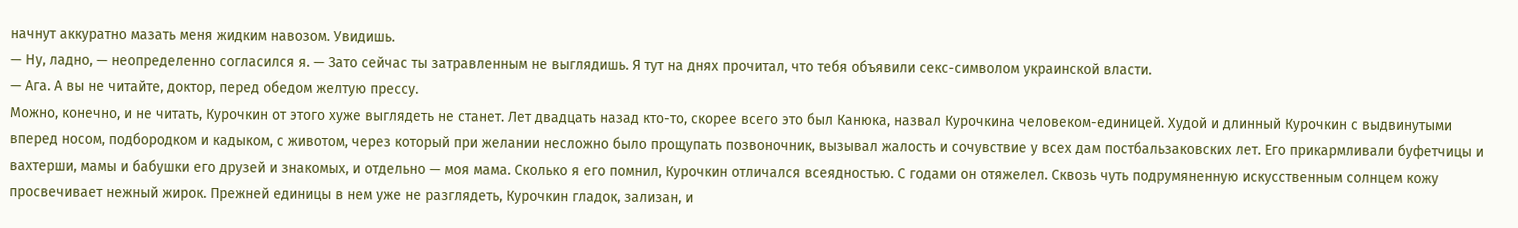начнут аккуратно мазать меня жидким навозом. Увидишь.
— Ну, ладно, — неопределенно согласился я. — Зато сейчас ты затравленным не выглядишь. Я тут на днях прочитал, что тебя объявили секс-символом украинской власти.
— Ага. А вы не читайте, доктор, перед обедом желтую прессу.
Можно, конечно, и не читать, Курочкин от этого хуже выглядеть не станет. Лет двадцать назад кто-то, скорее всего это был Канюка, назвал Курочкина человеком-единицей. Худой и длинный Курочкин с выдвинутыми вперед носом, подбородком и кадыком, с животом, через который при желании несложно было прощупать позвоночник, вызывал жалость и сочувствие у всех дам постбальзаковских лет. Его прикармливали буфетчицы и вахтерши, мамы и бабушки его друзей и знакомых, и отдельно — моя мама. Сколько я его помнил, Курочкин отличался всеядностью. С годами он отяжелел. Сквозь чуть подрумяненную искусственным солнцем кожу просвечивает нежный жирок. Прежней единицы в нем уже не разглядеть, Курочкин гладок, зализан, и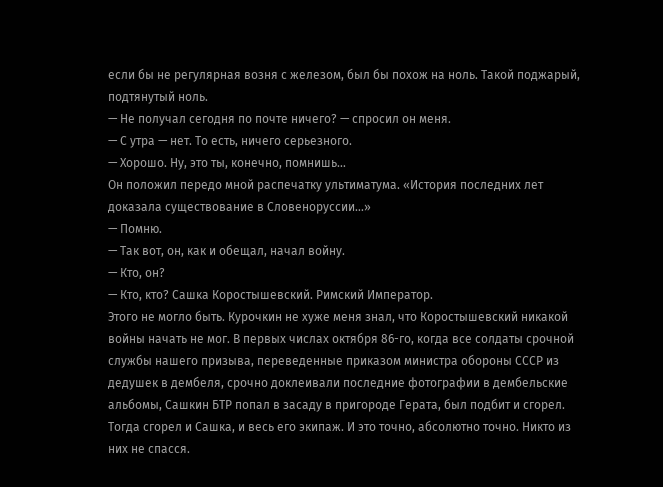если бы не регулярная возня с железом, был бы похож на ноль. Такой поджарый, подтянутый ноль.
— Не получал сегодня по почте ничего? — спросил он меня.
— С утра — нет. То есть, ничего серьезного.
— Хорошо. Ну, это ты, конечно, помнишь…
Он положил передо мной распечатку ультиматума. «История последних лет доказала существование в Словеноруссии…»
— Помню.
— Так вот, он, как и обещал, начал войну.
— Кто, он?
— Кто, кто? Сашка Коростышевский. Римский Император.
Этого не могло быть. Курочкин не хуже меня знал, что Коростышевский никакой войны начать не мог. В первых числах октября 86-го, когда все солдаты срочной службы нашего призыва, переведенные приказом министра обороны СССР из дедушек в дембеля, срочно доклеивали последние фотографии в дембельские альбомы, Сашкин БТР попал в засаду в пригороде Герата, был подбит и сгорел. Тогда сгорел и Сашка, и весь его экипаж. И это точно, абсолютно точно. Никто из них не спасся.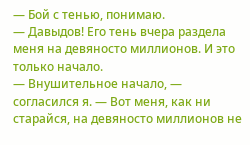— Бой с тенью, понимаю.
— Давыдов! Его тень вчера раздела меня на девяносто миллионов. И это только начало.
— Внушительное начало, — согласился я. — Вот меня, как ни старайся, на девяносто миллионов не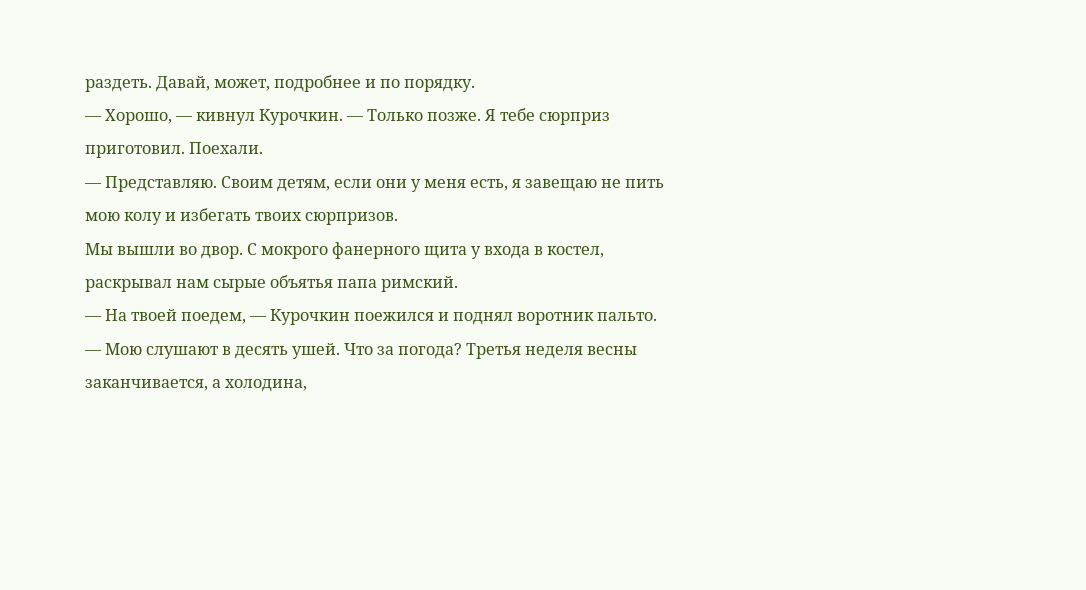раздеть. Давай, может, подробнее и по порядку.
— Хорошо, — кивнул Курочкин. — Только позже. Я тебе сюрприз приготовил. Поехали.
— Представляю. Своим детям, если они у меня есть, я завещаю не пить мою колу и избегать твоих сюрпризов.
Мы вышли во двор. С мокрого фанерного щита у входа в костел, раскрывал нам сырые объятья папа римский.
— На твоей поедем, — Курочкин поежился и поднял воротник пальто. — Мою слушают в десять ушей. Что за погода? Третья неделя весны заканчивается, а холодина,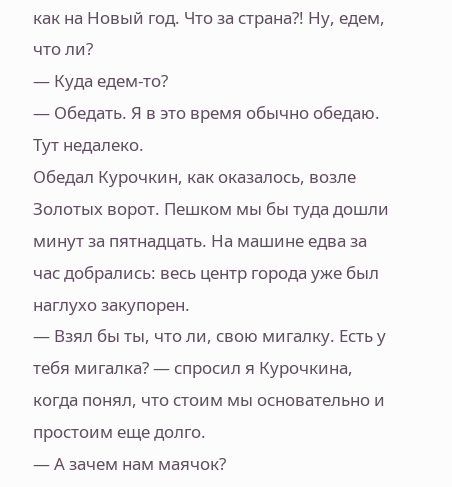как на Новый год. Что за страна?! Ну, едем, что ли?
— Куда едем-то?
— Обедать. Я в это время обычно обедаю. Тут недалеко.
Обедал Курочкин, как оказалось, возле Золотых ворот. Пешком мы бы туда дошли минут за пятнадцать. На машине едва за час добрались: весь центр города уже был наглухо закупорен.
— Взял бы ты, что ли, свою мигалку. Есть у тебя мигалка? — спросил я Курочкина, когда понял, что стоим мы основательно и простоим еще долго.
— А зачем нам маячок?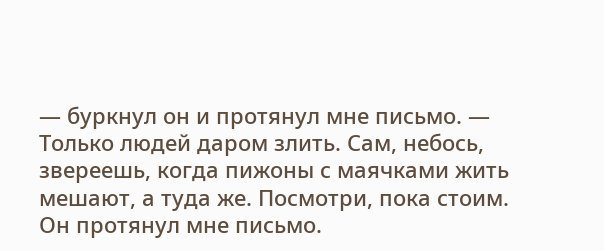— буркнул он и протянул мне письмо. — Только людей даром злить. Сам, небось, звереешь, когда пижоны с маячками жить мешают, а туда же. Посмотри, пока стоим. Он протянул мне письмо.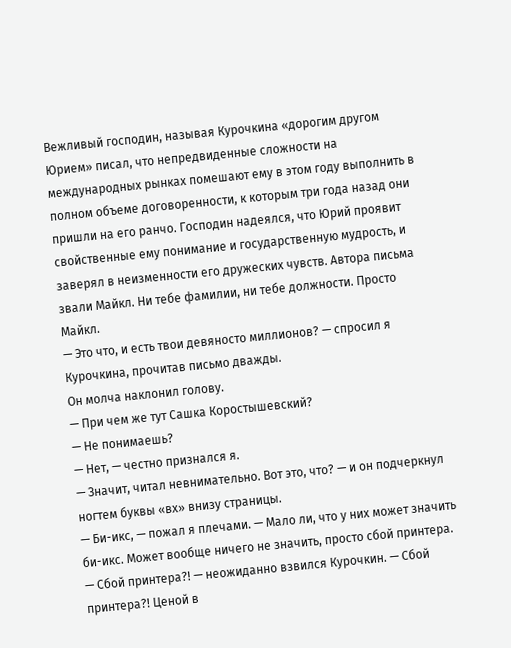Вежливый господин, называя Курочкина «дорогим другом Юрием» писал, что непредвиденные сложности на международных рынках помешают ему в этом году выполнить в полном объеме договоренности, к которым три года назад они пришли на его ранчо. Господин надеялся, что Юрий проявит свойственные ему понимание и государственную мудрость, и заверял в неизменности его дружеских чувств. Автора письма звали Майкл. Ни тебе фамилии, ни тебе должности. Просто Майкл.
— Это что, и есть твои девяносто миллионов? — спросил я Курочкина, прочитав письмо дважды.
Он молча наклонил голову.
— При чем же тут Сашка Коростышевский?
— Не понимаешь?
— Нет, — честно признался я.
— Значит, читал невнимательно. Вот это, что? — и он подчеркнул ногтем буквы «вх» внизу страницы.
— Би-икс, — пожал я плечами. — Мало ли, что у них может значить би-икс. Может вообще ничего не значить, просто сбой принтера.
— Сбой принтера?! — неожиданно взвился Курочкин. — Сбой принтера?! Ценой в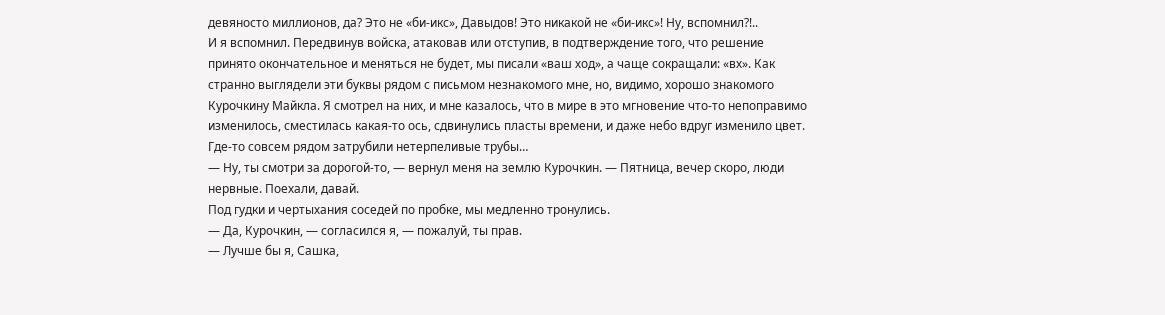девяносто миллионов, да? Это не «би-икс», Давыдов! Это никакой не «би-икс»! Ну, вспомнил?!..
И я вспомнил. Передвинув войска, атаковав или отступив, в подтверждение того, что решение принято окончательное и меняться не будет, мы писали «ваш ход», а чаще сокращали: «вх». Как странно выглядели эти буквы рядом с письмом незнакомого мне, но, видимо, хорошо знакомого Курочкину Майкла. Я смотрел на них, и мне казалось, что в мире в это мгновение что-то непоправимо изменилось, сместилась какая-то ось, сдвинулись пласты времени, и даже небо вдруг изменило цвет. Где-то совсем рядом затрубили нетерпеливые трубы…
— Ну, ты смотри за дорогой-то, — вернул меня на землю Курочкин. — Пятница, вечер скоро, люди нервные. Поехали, давай.
Под гудки и чертыхания соседей по пробке, мы медленно тронулись.
— Да, Курочкин, — согласился я, — пожалуй, ты прав.
— Лучше бы я, Сашка,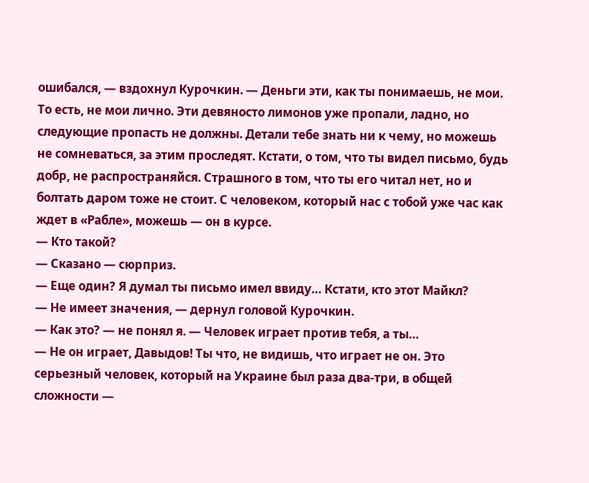ошибался, — вздохнул Курочкин. — Деньги эти, как ты понимаешь, не мои. То есть, не мои лично. Эти девяносто лимонов уже пропали, ладно, но следующие пропасть не должны. Детали тебе знать ни к чему, но можешь не сомневаться, за этим проследят. Кстати, о том, что ты видел письмо, будь добр, не распространяйся. Страшного в том, что ты его читал нет, но и болтать даром тоже не стоит. С человеком, который нас с тобой уже час как ждет в «Рабле», можешь — он в курсе.
— Кто такой?
— Сказано — сюрприз.
— Еще один? Я думал ты письмо имел ввиду… Кстати, кто этот Майкл?
— Не имеет значения, — дернул головой Курочкин.
— Как это? — не понял я. — Человек играет против тебя, а ты…
— Не он играет, Давыдов! Ты что, не видишь, что играет не он. Это серьезный человек, который на Украине был раза два-три, в общей сложности —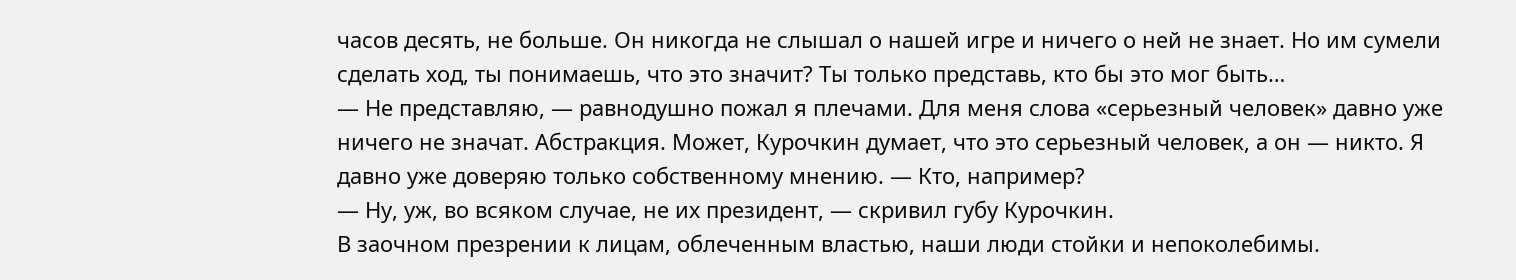часов десять, не больше. Он никогда не слышал о нашей игре и ничего о ней не знает. Но им сумели сделать ход, ты понимаешь, что это значит? Ты только представь, кто бы это мог быть…
— Не представляю, — равнодушно пожал я плечами. Для меня слова «серьезный человек» давно уже ничего не значат. Абстракция. Может, Курочкин думает, что это серьезный человек, а он — никто. Я давно уже доверяю только собственному мнению. — Кто, например?
— Ну, уж, во всяком случае, не их президент, — скривил губу Курочкин.
В заочном презрении к лицам, облеченным властью, наши люди стойки и непоколебимы.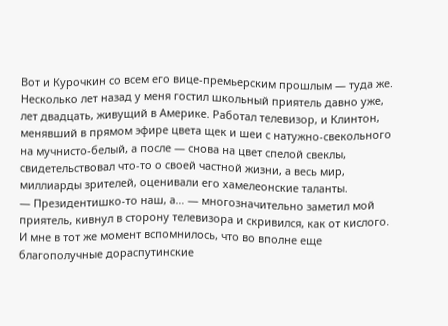Вот и Курочкин со всем его вице-премьерским прошлым — туда же. Несколько лет назад у меня гостил школьный приятель давно уже, лет двадцать, живущий в Америке. Работал телевизор, и Клинтон, менявший в прямом эфире цвета щек и шеи с натужно-свекольного на мучнисто-белый, а после — снова на цвет спелой свеклы, свидетельствовал что-то о своей частной жизни, а весь мир, миллиарды зрителей, оценивали его хамелеонские таланты.
— Президентишко-то наш, а… — многозначительно заметил мой приятель, кивнул в сторону телевизора и скривился, как от кислого. И мне в тот же момент вспомнилось, что во вполне еще благополучные дораспутинские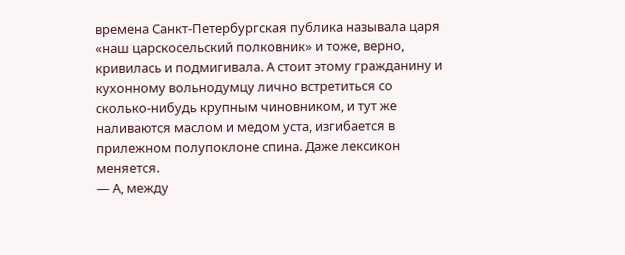времена Санкт-Петербургская публика называла царя «наш царскосельский полковник» и тоже, верно, кривилась и подмигивала. А стоит этому гражданину и кухонному вольнодумцу лично встретиться со сколько-нибудь крупным чиновником, и тут же наливаются маслом и медом уста, изгибается в прилежном полупоклоне спина. Даже лексикон меняется.
— А, между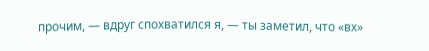прочим, — вдруг спохватился я, — ты заметил, что «вх»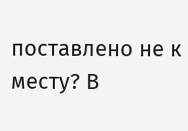поставлено не к месту? В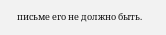письме его не должно быть.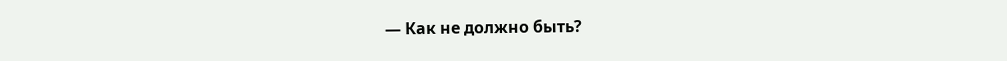— Как не должно быть?